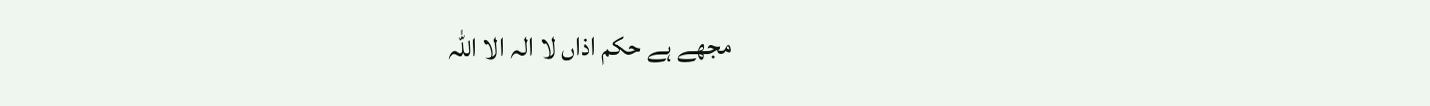مجھے ہے حکم اذاں لا الہ الا اللہ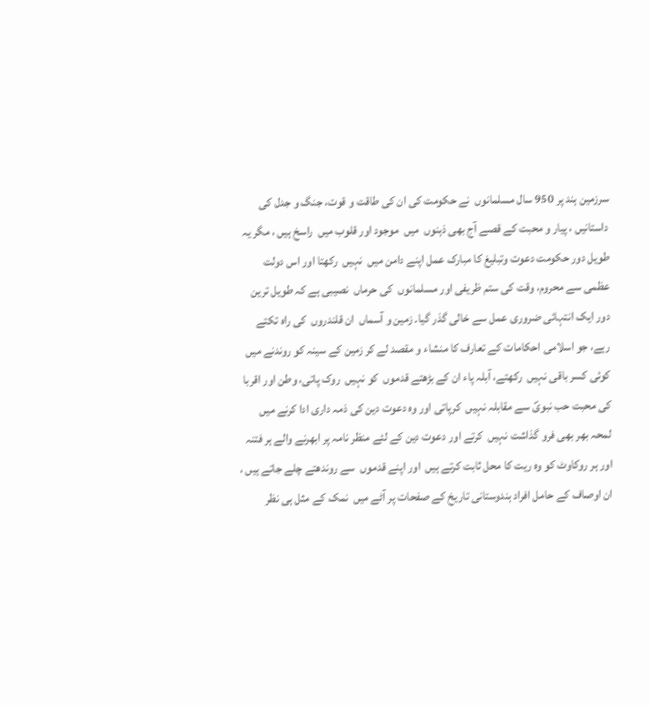سرزمین ہند پر 950 سال مسلمانوں  نے حکومت کی ان کی طاقت و قوت، جنگ و جدل کی داستانیں ، پیار و محبت کے قصے آج بھی ذہنوں  میں  موجود اور قلوب میں  راسخ ہیں ، مگر یہ طویل دور حکومت دعوت وتبلیغ کا مبارک عمل اپنے دامن میں  نہیں  رکھتا اور اس دولت عظمی سے محروم، وقت کی ستم ظریفی اور مسلمانوں  کی حرماں  نصیبی ہے کہ طویل ترین دور ایک انتہائی ضروری عمل سے خالی گذر گیا۔ زمین و آسماں  ان قلندروں  کی راہ تکتے رہے، جو اسلامی احکامات کے تعارف کا منشاء و مقصد لے کر زمین کے سینہ کو روندنے میں  کوئی کسر باقی نہیں  رکھتے، آبلہ پاء ان کے بڑھتے قدموں  کو نہیں  روک پاتی، وطن اور اقربا کی محبت حب نبویؐ سے مقابلہ نہیں  کرپاتی اور وہ دعوت دین کی ذمہ داری ادا کرنے میں  لمحہ بھر بھی فرو گذاشت نہیں  کرتے اور دعوت دین کے لئے منظر نامہ پر ابھرنے والے ہر فتنہ اور ہر روکاوٹ کو وہ ریت کا محل ثابت کرتے ہیں  اور اپنے قدموں  سے روندھتے چلے جاتے ہیں ، ان اوصاف کے حامل افراد ہندوستانی تاریخ کے صفحات پر آٹے میں  نمک کے مثل ہی نظر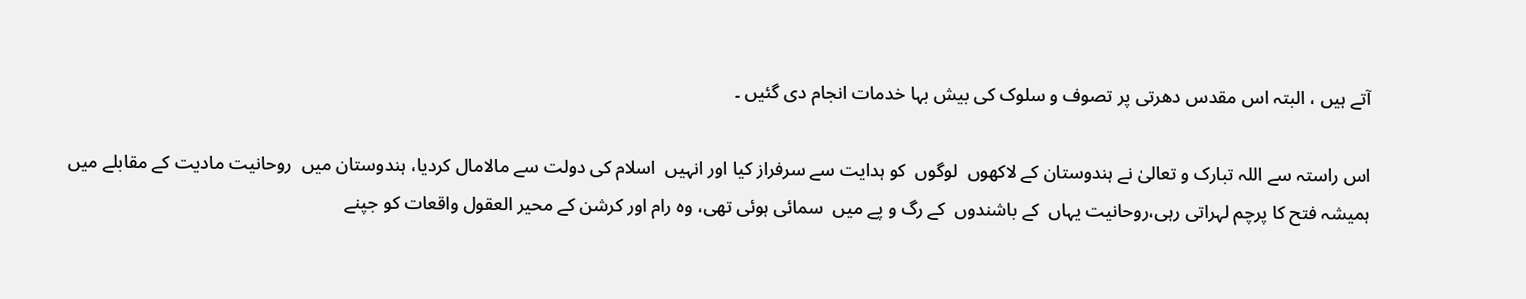آتے ہیں ، البتہ اس مقدس دھرتی پر تصوف و سلوک کی بیش بہا خدمات انجام دی گئیں ۔

اس راستہ سے اللہ تبارک و تعالیٰ نے ہندوستان کے لاکھوں  لوگوں  کو ہدایت سے سرفراز کیا اور انہیں  اسلام کی دولت سے مالامال کردیا، ہندوستان میں  روحانیت مادیت کے مقابلے میں  ہمیشہ فتح کا پرچم لہراتی رہی،روحانیت یہاں  کے باشندوں  کے رگ و پے میں  سمائی ہوئی تھی، وہ رام اور کرشن کے محیر العقول واقعات کو جپنے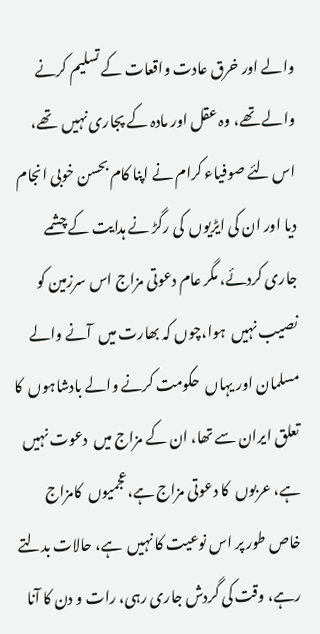والے اور خرق عادت واقعات کے تسلیم کرنے والے تھے، وہ عقل اور مادہ کے پجاری نہیں  تھے، اس لئے صوفیاء کرام نے اپنا کام بحسن خوبی انجام دیا اور ان کی ایڑیوں  کی رگڑ نے ہدایت کے چشمے جاری کردئے، مگر عام دعوتی مزاج اس سرزمین کو نصیب نہیں  ہوا،چوں کہ بھارت میں  آنے والے مسلمان اور یہاں  حکومت کرنے والے بادشاہوں  کا تعلق ایران سے تھا، ان کے مزاج میں  دعوت نہیں  ہے، عربوں  کا دعوتی مزاج ہے،عجمیوں  کامزاج خاص طور پر اس نوعیت کا نہیں  ہے، حالات بدلتے رہے، وقت کی گردش جاری رہی، رات و دن کا آنا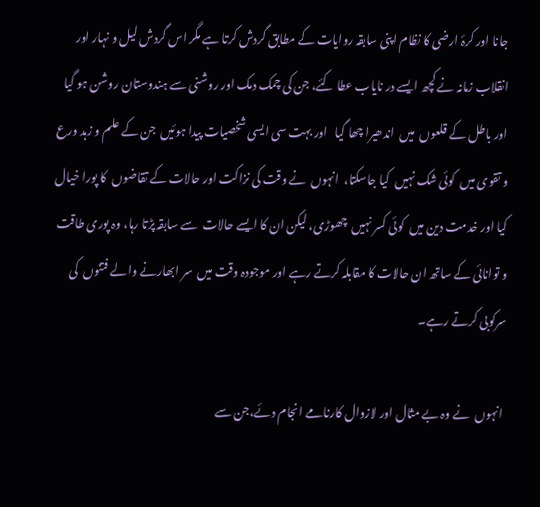جانا اور کرۂ ارضی کا نظام اپنی سابقہ روایات کے مطابق گردش کرتا ہے مگر اس گردش لیل و نہار اور انقلاب زمانہ نے کچھ ایسے در نایاب عطا کئے، جن کی چمک دمک اور روشنی سے ہندوستان روشن ہو گیا اور باطل کے قلعوں  میں  اندھیرا چھا گیا   اور بہت سی ایسی شخصیات پیدا ہوئیں  جن کے علم و زہد ورع و تقوی میں  کوئی شک نہیں  کیا جاسکتا،  انہوں  نے وقت کی نزاکت اور حالات کے تقاضوں  کا پورا خیال کیا اور خدمت دین میں  کوئی کسر نہیں  چھوڑی، لیکن ان کا ایسے حالات  سے سابقہ پڑتا رہا، وہ پوری طاقت و توانائی کے ساتھ ان حالات کا مقابلہ کرتے رہے اور موجودہ وقت میں  سر ابھارنے والے فتنوں  کی سرکوبی کرتے رہے۔

 انہوں  نے وہ بے مثال اور لازوال کارنامے انجام دئے،جن سے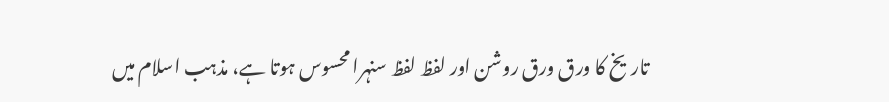تاریخ کا ورق ورق روشن اور لفظ لفظ سنہرا محسوس ہوتا ہے، مذہب اسلام میں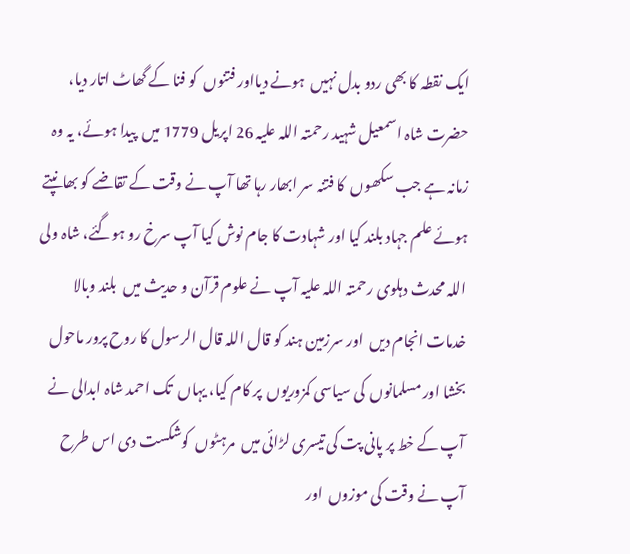ایک نقطہ کا بھی ردو بدل نہیں  ہونے دیااور فتنوں  کو فنا کے گھاٹ اتار دیا، حضرت شاہ اسمعیل شہید رحمتہ اللہ علیہ 26 اپریل 1779 میں  پیدا ہوئے، یہ وہ زمانہ ہے جب سکھوں  کا فتنہ سر ابھار رہا تھا آپ نے وقت کے تقاضے کو بھانپتے ہوئے علم جہاد بلند کیا اور شہادت کا جام نوش کیا آپ سرخ رو ہوگئے، شاہ ولی اللہ محدث دہلوی رحمتہ اللہ علیہ آپ نے علوم قرآن و حدیث میں  بلند وبالا خدمات انجام دیں  اور سرزمین ہند کو قال اللہ قال الرسول کا روح پرور ماحول بخشا اور مسلمانوں  کی سیاسی کمزوریوں  پر کام کیا، یہاں  تک احمد شاہ ابدالی نے آپ کے خط پر پانی پت کی تیسری لڑائی میں  مرہٹوں  کوشکست دی اس طرح آپ نے وقت کی موزوں  اور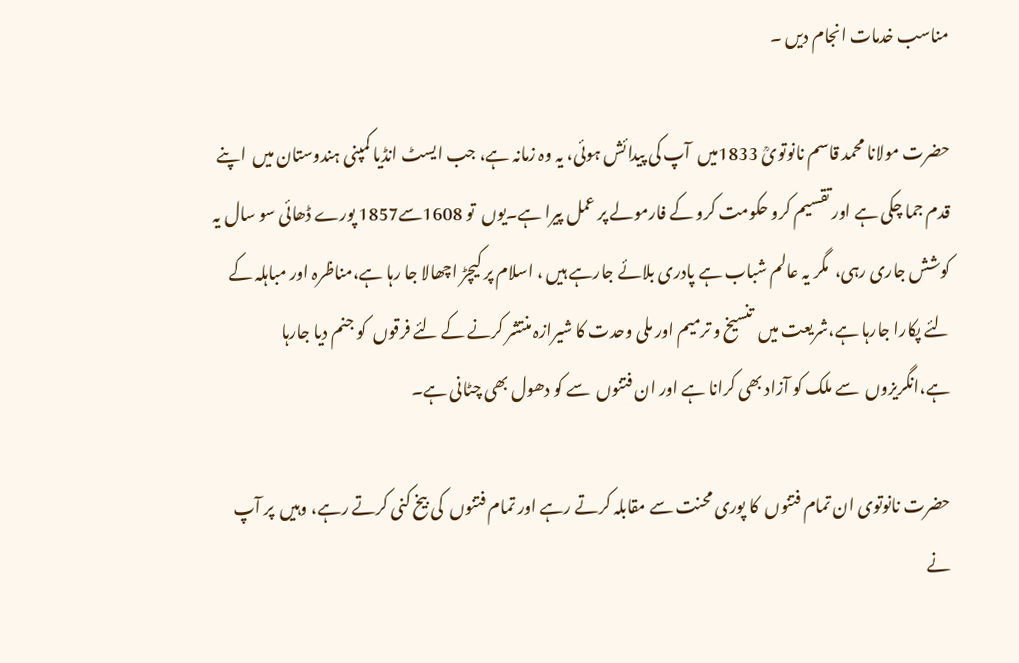مناسب خدمات انجام دیں ۔

حضرت مولانا محمد قاسم نانوتویؒ 1833میں  آپ کی پیدائش ہوئی، یہ وہ زمانہ ہے، جب ایسٹ انڈیا کمپنی ہندوستان میں  اپنے قدم جما چکی ہے اور تقسیم کرو حکومت کرو کے فارمولے پر عمل پیرا ہے۔یوں  تو 1608سے1857 پورے ڈھائی سو سال یہ کوشش جاری رہی،  مگر یہ عالم شباب ہے پادری بلائے جارہے ہیں ، اسلام پر کیچڑ اچھالا جا رہا ہے،مناظرہ اور مباہلہ کے لئے پکارا جارہا ہے،شریعت میں  تنسیخ و ترمیم اور ملی وحدت کا شیرازہ منتشر کرنے کے لئے فرقوں  کو جنم دیا جارہا ہے،انگریزوں  سے ملک کو آزاد بھی کرانا ہے اور ان فتنوں  سے کو دھول بھی چٹانی ہے۔

حضرت نانوتوی ان تمام فتنوں  کا پوری محنت سے مقابلہ کرتے رہے اور تمام فتنوں  کی بیخ کنی کرتے رہے، وہیں  پر آپ نے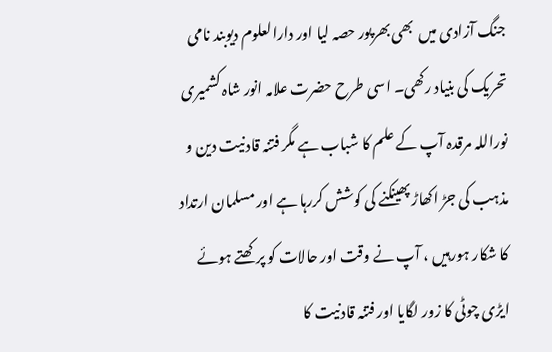جنگ آزادی میں  بھی بھرپور حصہ لیا اور دارالعلوم دیوبند نامی تحریک کی بنیاد رکھی۔ اسی طرح حضرت علامہ انور شاہ کشمیری نوراللہ مرقدہ آپ کے علم کا شباب ہے مگر فتنہ قادنیت دین و مذہب کی جڑ اکھاڑ پھینکنے کی کوشش کررہا ہے اور مسلمان ارتداد کا شکار ہورہیں ، آپ نے وقت اور حالات کو پرکھتے ہوئے  ایڑی چوٹی کا زور لگایا اور فتنہ قادنیت کا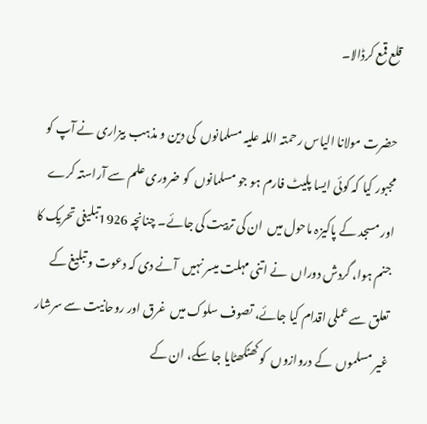قلع قمع کرڈالا۔

حضرت مولانا الیاس رحمتہ اللہ علیہ مسلمانوں  کی دین و مذہب بیزاری نے آپ کو مجبور کیا کہ کوئی ایسا پلیٹ فارم ہو جو مسلمانوں  کو ضروری علم سے آراستہ کرے اور مسجد کے پاکیزہ ماحول میں  ان کی تربیت کی جائے۔ چنانچہ 1926تبلیغی تحریک کا جنم ہوا، گردش دوراں  نے اتنی مہلت میسر نہیں  آنے دی کہ دعوت و تبلیغ کے تعلق سے عملی اقدام کیا جائے، تصوف سلوک میں  غرق اور روحانیت سے سرشار غیر مسلموں  کے دروازوں  کو کھٹکھٹایا جا سکے، ان کے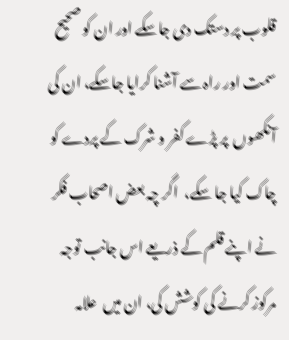قلوب پر دستک دی جاسکے اور ان کو صحیح سمت اور راہ سے آشنا کرایا جاسکے، ان کی آنکھوں  پر پڑے کفر و شرک کے پردے کو چاک کیا جا سکے،  اگر چہ بعض اصحاب فکر نے اپنے قلم کے ذریعے اس جانب توجہ مرکوز کرنے کی کوشش کی، ان میں  علامہ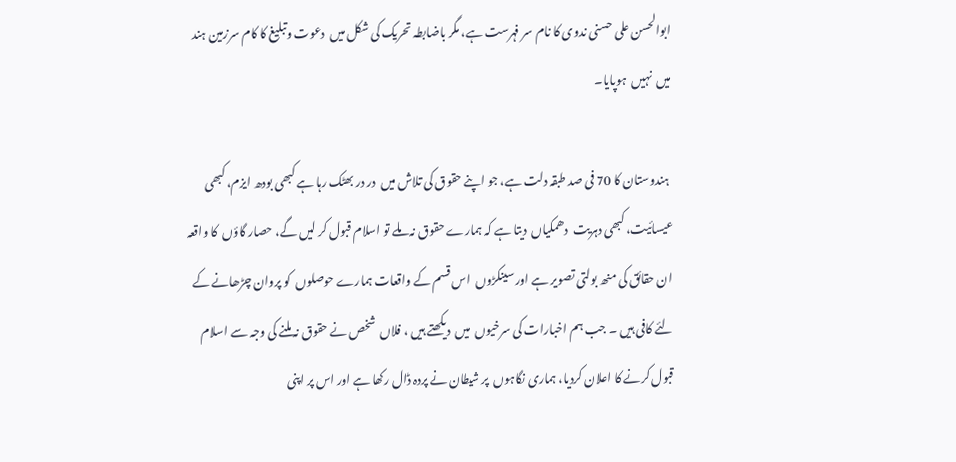ابوالحسن علی حسنی ندوی کا نام سر فہرست ہے، مگر باضابطہ تحریک کی شکل میں  دعوت وتبلیغ کا کام سرزمین ہند میں  نہیں  ہوپایا۔

 ہندوستان کا 70 فی صد طبقہ دلت ہے، جو اپنے حقوق کی تلاش میں  در در بھٹک رہا ہے کبھی بودھ ایزم، کبھی عیسائیت، کبھی دہریت  دھمکیاں  دیتا ہے کہ ہمارے حقوق نہ ملے تو اسلام قبول کر لیں گے، حصار گاؤں  کا واقعہ ان حقائق کی منھ بولتی تصویر ہے اور سینکڑوں  اس قسم کے واقعات ہمارے حوصلوں  کو پروان چڑھانے کے لئے کافی ہیں ۔ جب ہم اخبارات کی سرخیوں  میں  دیکھتے ہیں ، فلاں  شخص نے حقوق نہ ملنے کی وجہ سے اسلام قبول کرنے کا اعلان کردیا، ہماری نگاہوں  پر شیطان نے پردہ ڈال رکھا ہے اور اس پر اپنی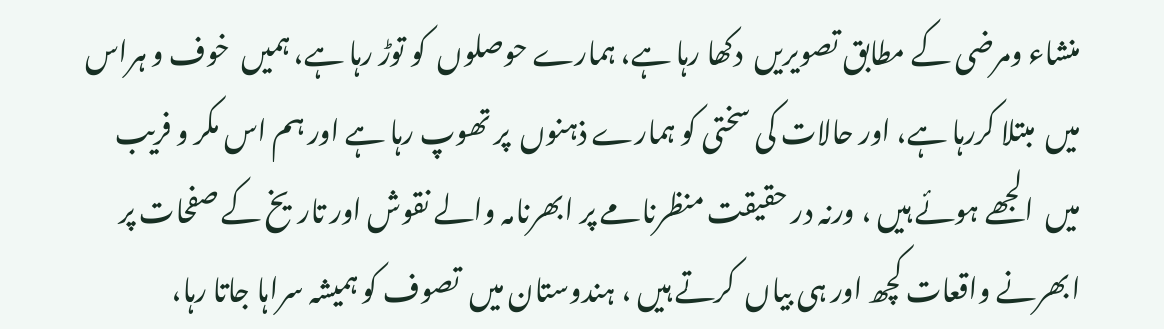منشاء ومرضی کے مطابق تصویریں  دکھا رہا ہے، ہمارے حوصلوں  کو توڑ رہا ہے، ہمیں  خوف و ہراس میں  مبتلا کررہا ہے، اور حالات کی سختی کو ہمارے ذہنوں  پر تھوپ رہا ہے اور ہم اس مکر و فریب میں  الجھے ہوئے ہیں ، ورنہ در حقیقت منظرنامے پر ابھرنامہ والے نقوش اور تاریخ کے صفحات پر ابھرنے واقعات کچھ اور ہی بیاں  کرتے ہیں ، ہندوستان میں  تصوف کو ہمیشہ سراہا جاتا رہا،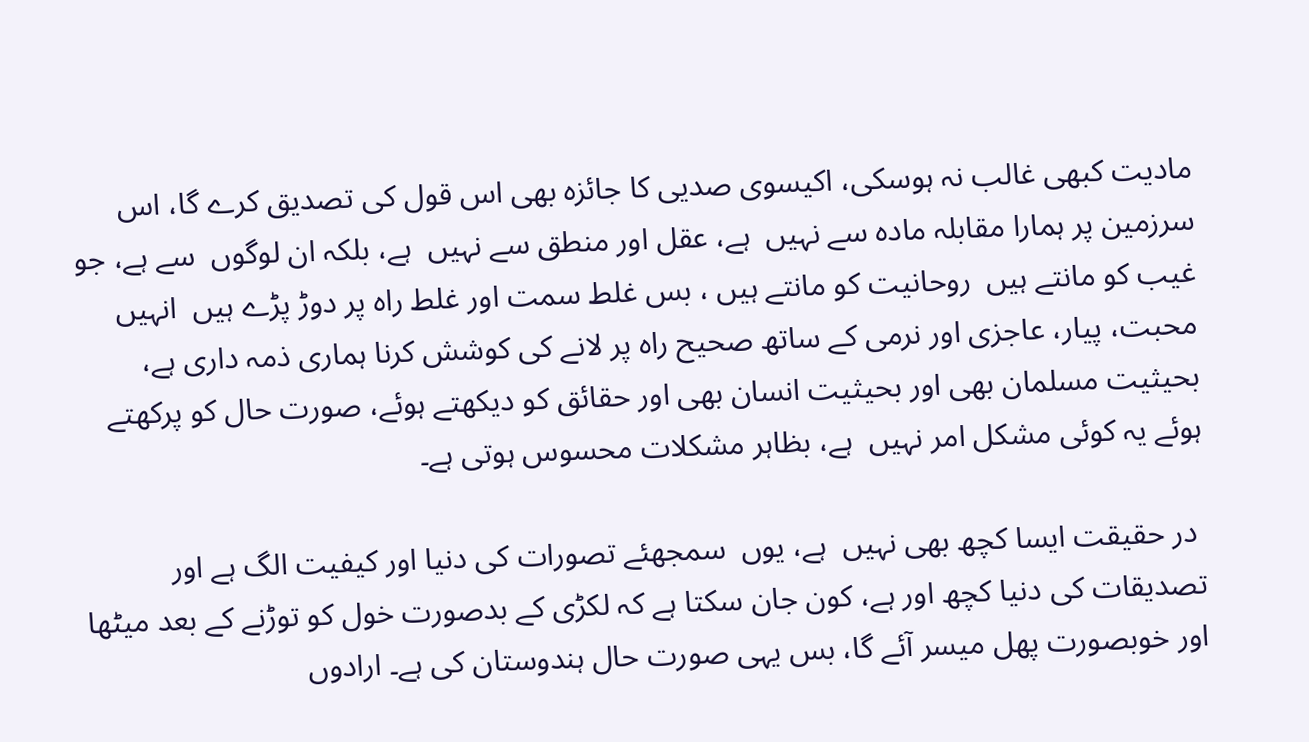مادیت کبھی غالب نہ ہوسکی، اکیسوی صدیی کا جائزہ بھی اس قول کی تصدیق کرے گا، اس سرزمین پر ہمارا مقابلہ مادہ سے نہیں  ہے، عقل اور منطق سے نہیں  ہے، بلکہ ان لوگوں  سے ہے، جو غیب کو مانتے ہیں  روحانیت کو مانتے ہیں ، بس غلط سمت اور غلط راہ پر دوڑ پڑے ہیں  انہیں  محبت، پیار، عاجزی اور نرمی کے ساتھ صحیح راہ پر لانے کی کوشش کرنا ہماری ذمہ داری ہے، بحیثیت مسلمان بھی اور بحیثیت انسان بھی اور حقائق کو دیکھتے ہوئے، صورت حال کو پرکھتے ہوئے یہ کوئی مشکل امر نہیں  ہے، بظاہر مشکلات محسوس ہوتی ہے۔

 در حقیقت ایسا کچھ بھی نہیں  ہے، یوں  سمجھئے تصورات کی دنیا اور کیفیت الگ ہے اور تصدیقات کی دنیا کچھ اور ہے، کون جان سکتا ہے کہ لکڑی کے بدصورت خول کو توڑنے کے بعد میٹھا اور خوبصورت پھل میسر آئے گا، بس یہی صورت حال ہندوستان کی ہے۔ ارادوں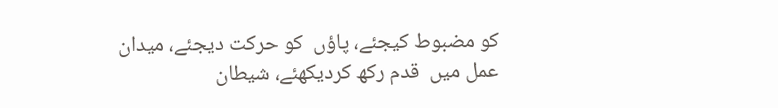کو مضبوط کیجئے، پاؤں  کو حرکت دیجئے، میدان عمل میں  قدم رکھ کردیکھئے، شیطان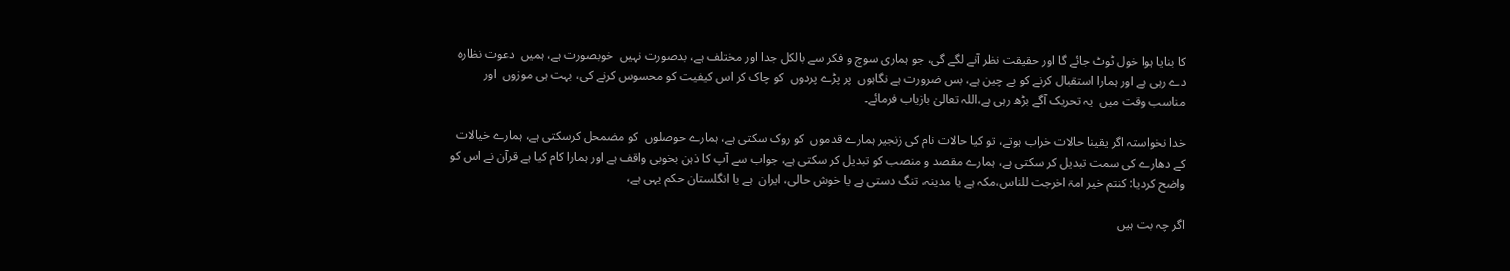کا بنایا ہوا خول ٹوٹ جائے گا اور حقیقت نظر آنے لگے گی، جو ہماری سوچ و فکر سے بالکل جدا اور مختلف ہے، بدصورت نہیں  خوبصورت ہے، ہمیں  دعوت نظارہ دے رہی ہے اور ہمارا استقبال کرنے کو بے چین ہے، بس ضرورت ہے نگاہوں  پر پڑے پردوں  کو چاک کر اس کیفیت کو محسوس کرنے کی، بہت ہی موزوں  اور مناسب وقت میں  یہ تحریک آگے بڑھ رہی ہے،اللہ تعالیٰ بازیاب فرمائے۔

خدا نخواستہ اگر یقینا حالات خراب ہوتے، تو کیا حالات نام کی زنجیر ہمارے قدموں  کو روک سکتی ہے، ہمارے حوصلوں  کو مضمحل کرسکتی ہے، ہمارے خیالات کے دھارے کی سمت تبدیل کر سکتی ہے، ہمارے مقصد و منصب کو تبدیل کر سکتی ہے، جواب سے آپ کا ذہن بخوبی واقف ہے اور ہمارا کام کیا ہے قرآن نے اس کو واضح کردیا: کنتم خیر امۃ اخرجت للناس،مکہ ہے یا مدینہ، تنگ دستی ہے یا خوش حالی، ایران  ہے یا انگلستان حکم یہی ہے،

اگر چہ بت ہیں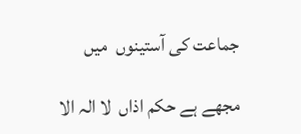جماعت کی آستینوں  میں

مجھے ہے حکم اذاں  لا الہ الا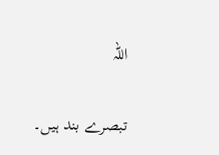اللہ

تبصرے بند ہیں۔